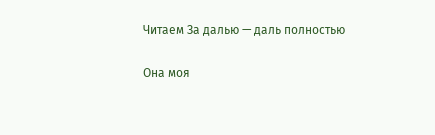Читаем За далью — даль полностью

Она моя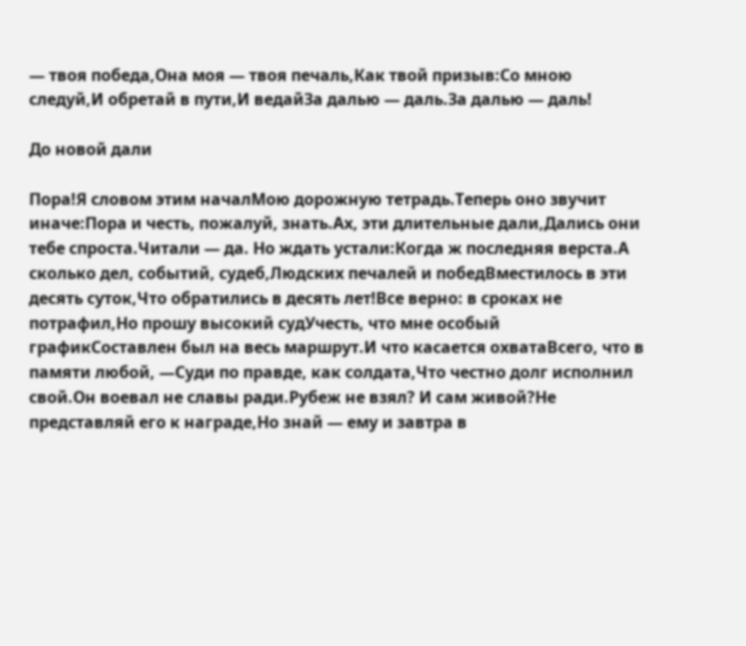— твоя победа,Она моя — твоя печаль,Как твой призыв:Со мною следуй,И обретай в пути,И ведайЗа далью — даль.За далью — даль!

До новой дали

Пора!Я словом этим началМою дорожную тетрадь.Теперь оно звучит иначе:Пора и честь, пожалуй, знать.Ах, эти длительные дали,Дались они тебе спроста.Читали — да. Но ждать устали:Когда ж последняя верста.А сколько дел, событий, судеб,Людских печалей и победВместилось в эти десять суток,Что обратились в десять лет!Все верно: в сроках не потрафил,Но прошу высокий судУчесть, что мне особый графикСоставлен был на весь маршрут.И что касается охватаВсего, что в памяти любой, —Суди по правде, как солдата,Что честно долг исполнил свой.Он воевал не славы ради.Рубеж не взял? И сам живой?Не представляй его к награде,Но знай — ему и завтра в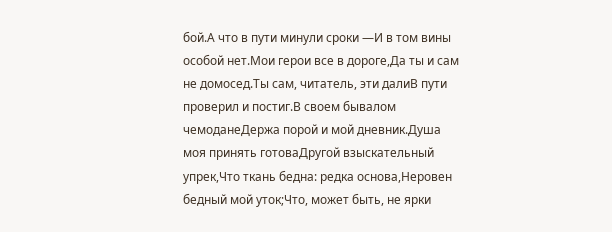бой.А что в пути минули сроки —И в том вины особой нет.Мои герои все в дороге,Да ты и сам не домосед.Ты сам, читатель, эти далиВ пути проверил и постиг.В своем бывалом чемоданеДержа порой и мой дневник.Душа моя принять готоваДругой взыскательный упрек,Что ткань бедна: редка основа,Неровен бедный мой уток;Что, может быть, не ярки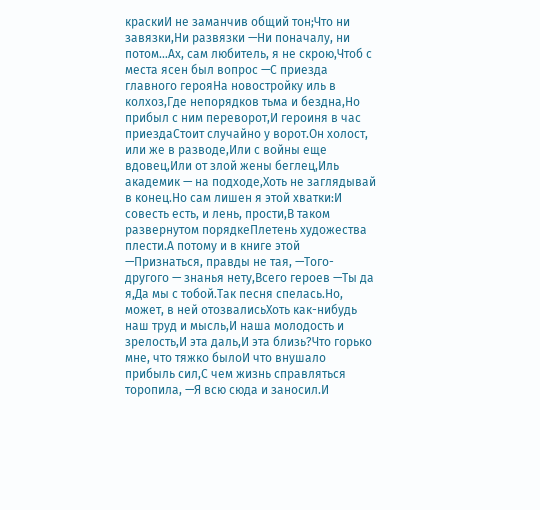краскиИ не заманчив общий тон;Что ни завязки,Ни развязки —Ни поначалу, ни потом…Ах, сам любитель, я не скрою,Чтоб с места ясен был вопрос —С приезда главного герояНа новостройку иль в колхоз,Где непорядков тьма и бездна,Но прибыл с ним переворот,И героиня в час приездаСтоит случайно у ворот.Он холост, или же в разводе,Или с войны еще вдовец,Или от злой жены беглец,Иль академик — на подходе,Хоть не заглядывай в конец.Но сам лишен я этой хватки:И совесть есть, и лень, прости,В таком развернутом порядкеПлетень художества плести.А потому и в книге этой —Признаться, правды не тая, —Того-другого — знанья нету,Всего героев —Ты да я,Да мы с тобой.Так песня спелась.Но, может, в ней отозвалисьХоть как-нибудь наш труд и мысль,И наша молодость и зрелость,И эта даль,И эта близь?Что горько мне, что тяжко былоИ что внушало прибыль сил,С чем жизнь справляться торопила, —Я всю сюда и заносил.И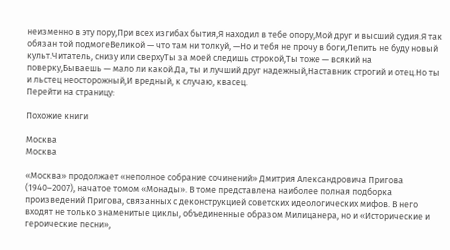неизменно в эту пору,При всех изгибах бытия,Я находил в тебе опору,Мой друг и высший судия.Я так обязан той подмогеВеликой — что там ни толкуй, —Но и тебя не прочу в боги,Лепить не буду новый культ.Читатель, снизу или сверхуТы за моей следишь строкой,Ты тоже — всякий на поверку,Бываешь — мало ли какой.Да, ты и лучший друг надежный,Наставник строгий и отец.Но ты и льстец неосторожный,И вредный, к случаю, квасец.
Перейти на страницу:

Похожие книги

Москва
Москва

«Москва» продолжает «неполное собрание сочинений» Дмитрия Александровича Пригова (1940–2007), начатое томом «Монады». В томе представлена наиболее полная подборка произведений Пригова, связанных с деконструкцией советских идеологических мифов. В него входят не только знаменитые циклы, объединенные образом Милицанера, но и «Исторические и героические песни»,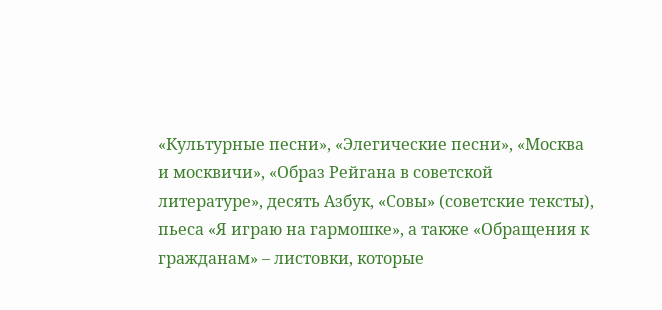«Культурные песни», «Элегические песни», «Москва и москвичи», «Образ Рейгана в советской литературе», десять Азбук, «Совы» (советские тексты), пьеса «Я играю на гармошке», а также «Обращения к гражданам» – листовки, которые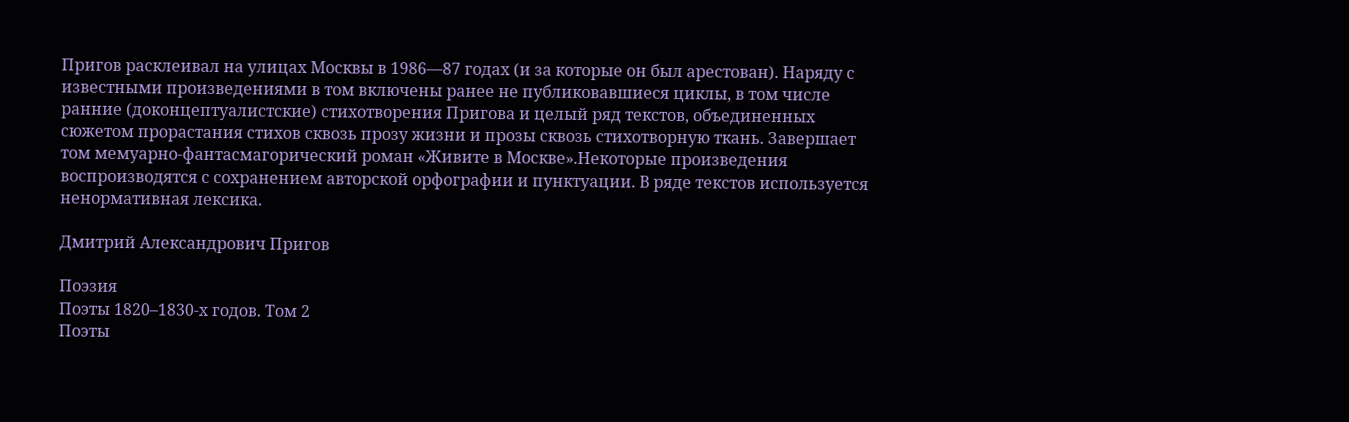Пригов расклеивал на улицах Москвы в 1986—87 годах (и за которые он был арестован). Наряду с известными произведениями в том включены ранее не публиковавшиеся циклы, в том числе ранние (доконцептуалистские) стихотворения Пригова и целый ряд текстов, объединенных сюжетом прорастания стихов сквозь прозу жизни и прозы сквозь стихотворную ткань. Завершает том мемуарно-фантасмагорический роман «Живите в Москве».Некоторые произведения воспроизводятся с сохранением авторской орфографии и пунктуации. В ряде текстов используется ненормативная лексика.

Дмитрий Александрович Пригов

Поэзия
Поэты 1820–1830-х годов. Том 2
Поэты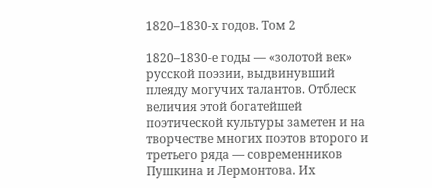1820–1830-х годов. Том 2

1820–1830-е годы — «золотой век» русской поэзии, выдвинувший плеяду могучих талантов. Отблеск величия этой богатейшей поэтической культуры заметен и на творчестве многих поэтов второго и третьего ряда — современников Пушкина и Лермонтова. Их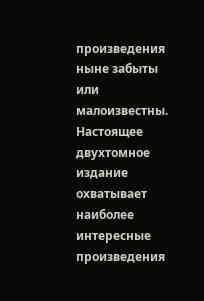произведения ныне забыты или малоизвестны. Настоящее двухтомное издание охватывает наиболее интересные произведения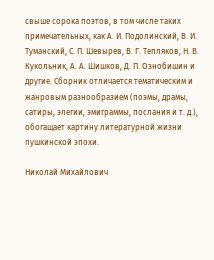свыше сорока поэтов, в том числе таких примечательных, как А. И. Подолинский, В. И. Туманский, С. П. Шевырев, В. Г. Тепляков, Н. В. Кукольник, А. А. Шишков, Д. П. Ознобишин и другие. Сборник отличается тематическим и жанровым разнообразием (поэмы, драмы, сатиры, элегии, эмиграммы, послания и т. д.), обогащает картину литературной жизни пушкинской эпохи.

Николай Михайлович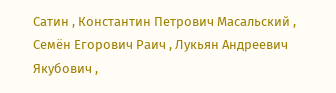Сатин , Константин Петрович Масальский , Семён Егорович Раич , Лукьян Андреевич Якубович ,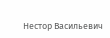Нестор Васильевич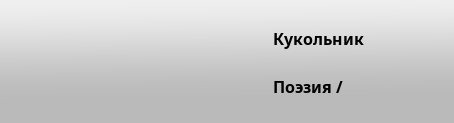Кукольник

Поэзия /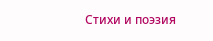Стихи и поэзия